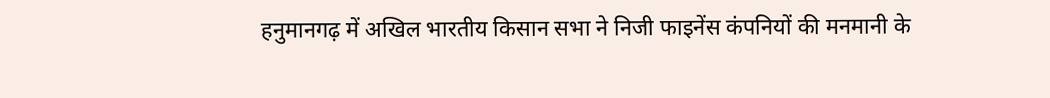हनुमानगढ़ में अखिल भारतीय किसान सभा ने निजी फाइनेंस कंपनियों की मनमानी के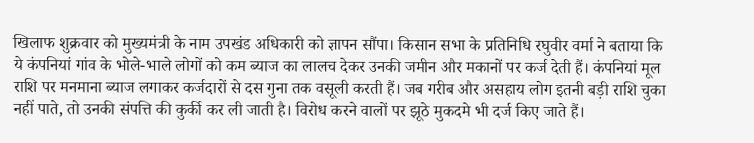खिलाफ शुक्रवार को मुख्यमंत्री के नाम उपखंड अधिकारी को ज्ञापन सौंपा। किसान सभा के प्रतिनिधि रघुवीर वर्मा ने बताया कि ये कंपनियां गांव के भोले-भाले लोगों को कम ब्याज का लालच देकर उनकी जमीन और मकानों पर कर्ज देती हैं। कंपनियां मूल राशि पर मनमाना ब्याज लगाकर कर्जदारों से दस गुना तक वसूली करती हैं। जब गरीब और असहाय लोग इतनी बड़ी राशि चुका नहीं पाते, तो उनकी संपत्ति की कुर्की कर ली जाती है। विरोध करने वालों पर झूठे मुकदमे भी दर्ज किए जाते हैं।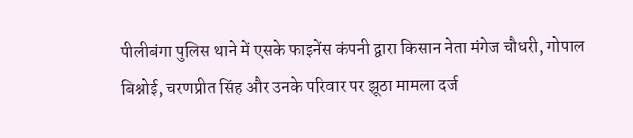पीलीबंगा पुलिस थाने में एसके फाइनेंस कंपनी द्वारा किसान नेता मंगेज चौधरी, गोपाल बिश्नोई, चरणप्रीत सिंह और उनके परिवार पर झूठा मामला दर्ज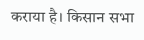कराया है। किसान सभा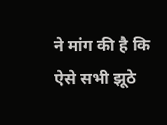ने मांग की है कि ऐसे सभी झूठे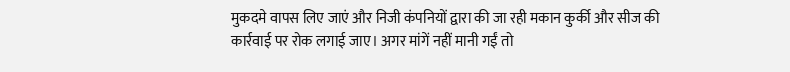मुकदमे वापस लिए जाएं और निजी कंपनियों द्वारा की जा रही मकान कुर्की और सीज की कार्रवाई पर रोक लगाई जाए। अगर मांगें नहीं मानी गईं तो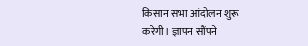किसान सभा आंदोलन शुरू करेगी। ज्ञापन सौंपने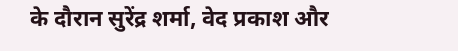के दौरान सुरेंद्र शर्मा, वेद प्रकाश और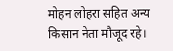मोहन लोहरा सहित अन्य किसान नेता मौजूद रहे।